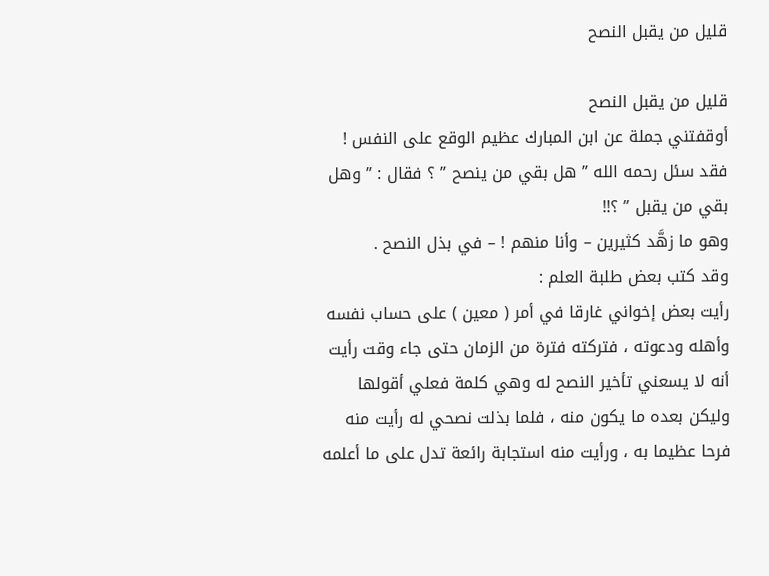قليل من يقبل النصح

قليل من يقبل النصح
أوقفتني جملة عن ابن المبارك عظيم الوقع على النفس ! فقد سئل رحمه الله ” هل بقي من ينصح ” ؟ فقال : ” وهل بقي من يقبل ” ؟!!
وهو ما زهَّد كثيرين – وأنا منهم ! – في بذل النصح .
وقد كتب بعض طلبة العلم :
رأيت بعض إخواني غارقا في أمر ( معين ) على حساب نفسه وأهله ودعوته ، فتركته فترة من الزمان حتى جاء وقت رأيت أنه لا يسعني تأخير النصح له وهي كلمة فعلي أقولها وليكن بعده ما يكون منه ، فلما بذلت نصحي له رأيت منه فرحا عظيما به ، ورأيت منه استجابة رائعة تدل على ما أعلمه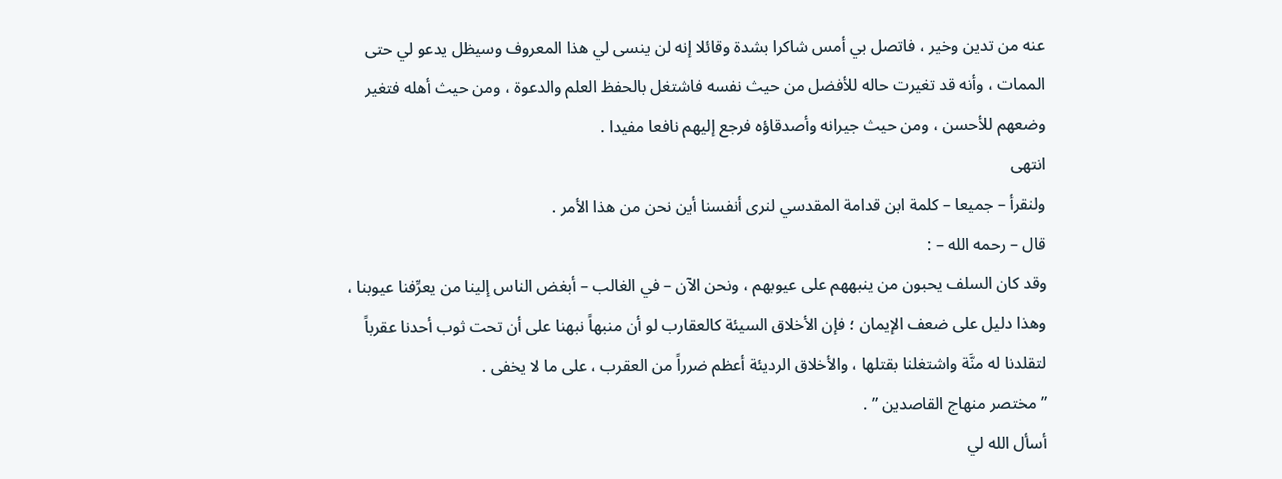عنه من تدين وخير ، فاتصل بي أمس شاكرا بشدة وقائلا إنه لن ينسى لي هذا المعروف وسيظل يدعو لي حتى الممات ، وأنه قد تغيرت حاله للأفضل من حيث نفسه فاشتغل بالحفظ العلم والدعوة ، ومن حيث أهله فتغير وضعهم للأحسن ، ومن حيث جيرانه وأصدقاؤه فرجع إليهم نافعا مفيدا .
انتهى
ولنقرأ – جميعا – كلمة ابن قدامة المقدسي لنرى أنفسنا أين نحن من هذا الأمر .
قال – رحمه الله – :
وقد كان السلف يحبون من ينبههم على عيوبهم ، ونحن الآن – في الغالب – أبغض الناس إلينا من يعرِّفنا عيوبنا ، وهذا دليل على ضعف الإيمان ؛ فإن الأخلاق السيئة كالعقارب لو أن منبهاً نبهنا على أن تحت ثوب أحدنا عقرباً لتقلدنا له منَّة واشتغلنا بقتلها ، والأخلاق الرديئة أعظم ضرراً من العقرب ، على ما لا يخفى .
” مختصر منهاج القاصدين ” .
أسأل الله لي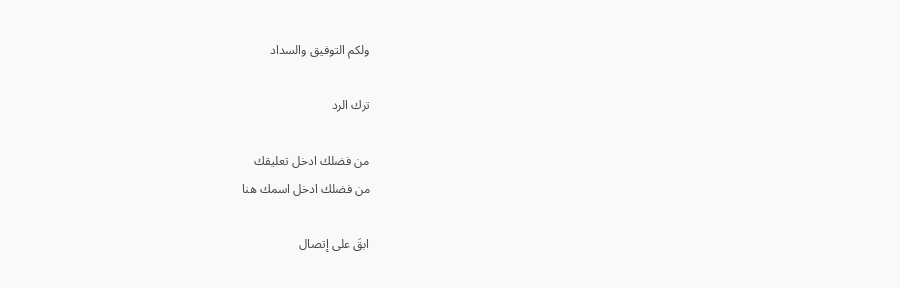ولكم التوفيق والسداد

ترك الرد

من فضلك ادخل تعليقك
من فضلك ادخل اسمك هنا

ابقَ على إتصال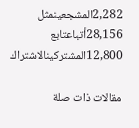2,282المشجعينمثل
28,156أتباعتابع
12,800المشتركينالاشتراك

مقالات ذات صلة